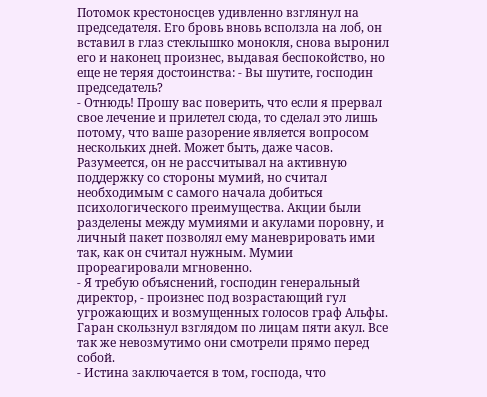Потомок крестоносцев удивленно взглянул на председателя. Его бровь вновь всползла на лоб, он вставил в глаз стеклышко монокля, снова выронил его и наконец произнес, выдавая беспокойство, но еще не теряя достоинства: - Вы шутите, господин председатель?
- Отнюдь! Прошу вас поверить, что если я прервал свое лечение и прилетел сюда, то сделал это лишь потому, что ваше разорение является вопросом нескольких дней. Может быть, даже часов.
Разумеется, он не рассчитывал на активную поддержку со стороны мумий, но считал необходимым с самого начала добиться психологического преимущества. Акции были разделены между мумиями и акулами поровну, и личный пакет позволял ему маневрировать ими так, как он считал нужным. Мумии прореагировали мгновенно.
- Я требую объяснений, господин генеральный директор, - произнес под возрастающий гул угрожающих и возмущенных голосов граф Альфы.
Гаран скользнул взглядом по лицам пяти акул. Все так же невозмутимо они смотрели прямо перед собой.
- Истина заключается в том, господа, что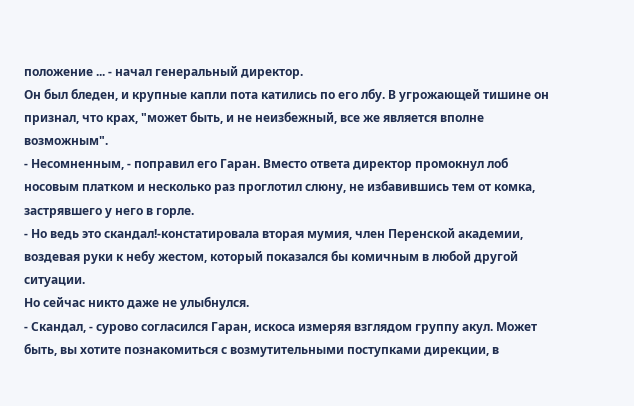положение ... - начал генеральный директор.
Он был бледен, и крупные капли пота катились по его лбу. В угрожающей тишине он признал, что крах, "может быть, и не неизбежный, все же является вполне возможным".
- Несомненным, - поправил его Гаран. Вместо ответа директор промокнул лоб носовым платком и несколько раз проглотил слюну, не избавившись тем от комка, застрявшего у него в горле.
- Но ведь это скандал!-констатировала вторая мумия, член Перенской академии, воздевая руки к небу жестом, который показался бы комичным в любой другой ситуации.
Но сейчас никто даже не улыбнулся.
- Скандал, - сурово согласился Гаран, искоса измеряя взглядом группу акул. Может быть, вы хотите познакомиться с возмутительными поступками дирекции, в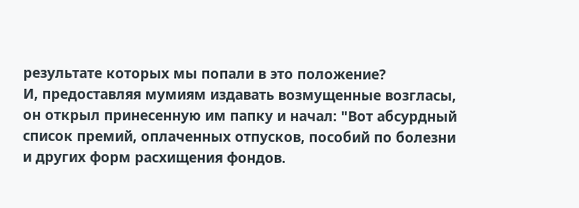результате которых мы попали в это положение?
И, предоставляя мумиям издавать возмущенные возгласы, он открыл принесенную им папку и начал: "Вот абсурдный список премий, оплаченных отпусков, пособий по болезни и других форм расхищения фондов.